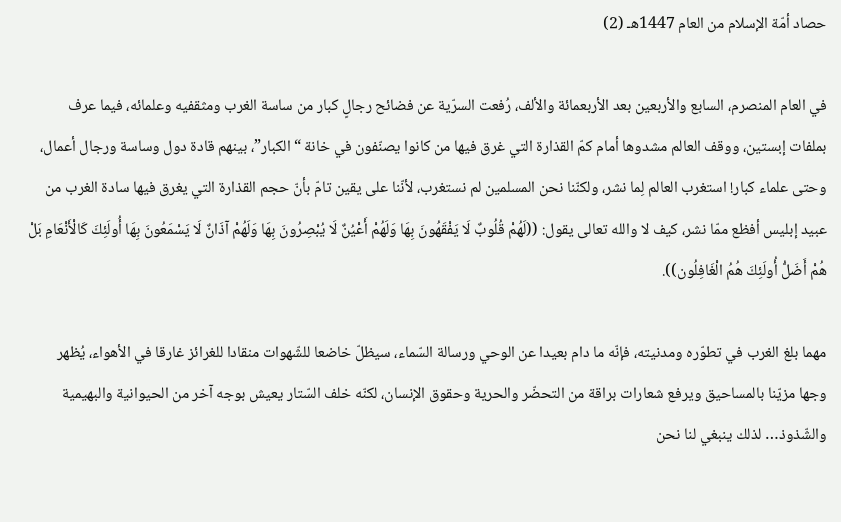حصاد أمّة الإسلام من العام 1447هـ (2)

في العام المنصرم، السابع والأربعين بعد الأربعمائة والألف، رُفعت السرّية عن فضائح رجالٍ كبار من ساسة الغرب ومثقفيه وعلمائه، فيما عرف بملفات إبستين، ووقف العالم مشدوها أمام كمّ القذارة التي غرق فيها من كانوا يصنّفون في خانة “الكبار”، بينهم قادة دول وساسة ورجال أعمال، وحتى علماء كبار! استغرب العالم لِما نشر، ولكنّنا نحن المسلمين لم نستغرب، لأنّنا على يقين تامّ بأنّ حجم القذارة التي يغرق فيها سادة الغرب من عبيد إبليس أفظع ممّا نشر، كيف لا والله تعالى يقول: ((لَهُمْ قُلُوبٌ لَا يَفْقَهُونَ بِهَا وَلَهُمْ أَعْيُنٌ لَا يُبْصِرُونَ بِهَا وَلَهُمْ آذَانٌ لَا يَسْمَعُونَ بِهَا أُولَئِكَ كَالْأَنْعَامِ بَلْ هُمْ أَضَلُّ أُولَئِكَ هُمُ الْغَافِلُون)).

مهما بلغ الغرب في تطوّره ومدنيته، فإنّه ما دام بعيدا عن الوحي ورسالة السّماء، سيظلّ خاضعا للشّهوات منقادا للغرائز غارقا في الأهواء، يُظهر وجها مزيّنا بالمساحيق ويرفع شعارات براقة من التحضّر والحرية وحقوق الإنسان، لكنّه خلف السّتار يعيش بوجه آخر من الحيوانية والبهيمية والشّذوذ… لذلك ينبغي لنا نحن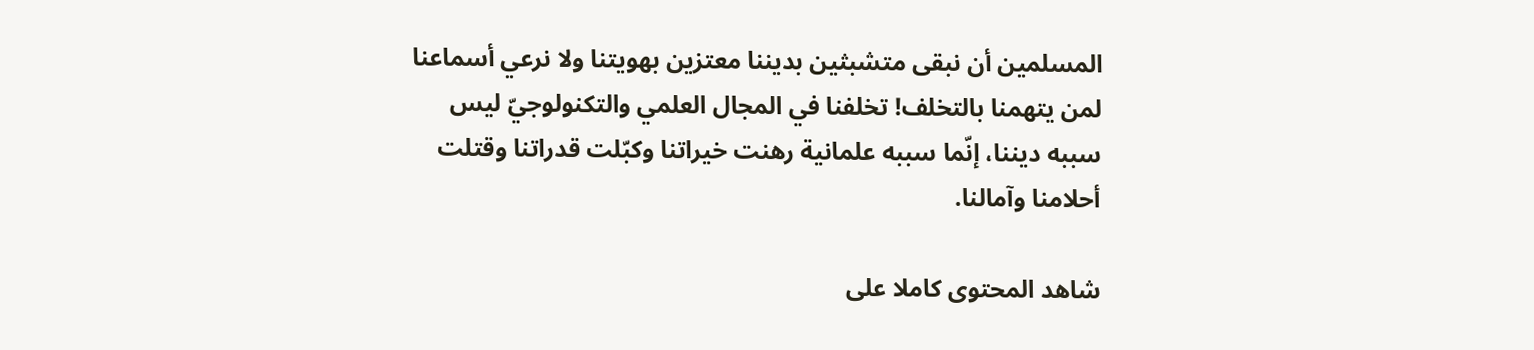المسلمين أن نبقى متشبثين بديننا معتزين بهويتنا ولا نرعي أسماعنا لمن يتهمنا بالتخلف! تخلفنا في المجال العلمي والتكنولوجيّ ليس سببه ديننا، إنّما سببه علمانية رهنت خيراتنا وكبّلت قدراتنا وقتلت أحلامنا وآمالنا.

شاهد المحتوى كاملا على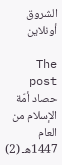الشروق أونلاين

The post حصاد أمّة الإسلام من العام 1447هـ (2)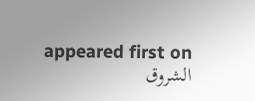appeared first on الشروق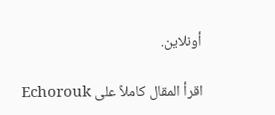أونلاين.

اقرأ المقال كاملاً على Echorouk